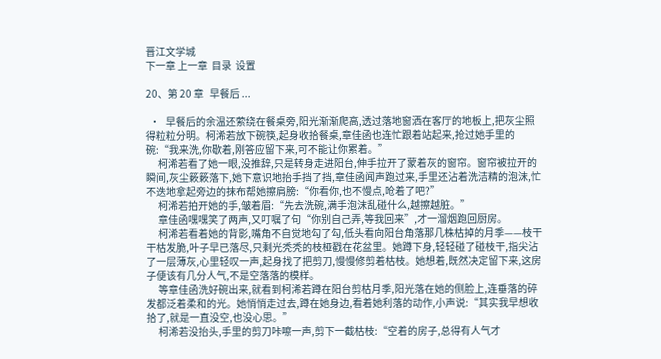晋江文学城
下一章 上一章  目录  设置

20、第 20 章   早餐后 ...

  •   早餐后的余温还萦绕在餐桌旁,阳光渐渐爬高,透过落地窗洒在客厅的地板上,把灰尘照得粒粒分明。柯浠若放下碗筷,起身收拾餐桌,章佳函也连忙跟着站起来,抢过她手里的碗:“我来洗,你歇着,刚答应留下来,可不能让你累着。”
      柯浠若看了她一眼,没推辞,只是转身走进阳台,伸手拉开了蒙着灰的窗帘。窗帘被拉开的瞬间,灰尘簌簌落下,她下意识地抬手挡了挡,章佳函闻声跑过来,手里还沾着洗洁精的泡沫,忙不迭地拿起旁边的抹布帮她擦肩膀:“你看你,也不慢点,呛着了吧?”
      柯浠若拍开她的手,皱着眉:“先去洗碗,满手泡沫乱碰什么,越擦越脏。”
      章佳函嘿嘿笑了两声,又叮嘱了句“你别自己弄,等我回来”,才一溜烟跑回厨房。
      柯浠若看着她的背影,嘴角不自觉地勾了勾,低头看向阳台角落那几株枯掉的月季——枝干干枯发脆,叶子早已落尽,只剩光秃秃的枝桠戳在花盆里。她蹲下身,轻轻碰了碰枝干,指尖沾了一层薄灰,心里轻叹一声,起身找了把剪刀,慢慢修剪着枯枝。她想着,既然决定留下来,这房子便该有几分人气,不是空落落的模样。
      等章佳函洗好碗出来,就看到柯浠若蹲在阳台剪枯月季,阳光落在她的侧脸上,连垂落的碎发都泛着柔和的光。她悄悄走过去,蹲在她身边,看着她利落的动作,小声说:“其实我早想收拾了,就是一直没空,也没心思。”
      柯浠若没抬头,手里的剪刀咔嚓一声,剪下一截枯枝:“空着的房子,总得有人气才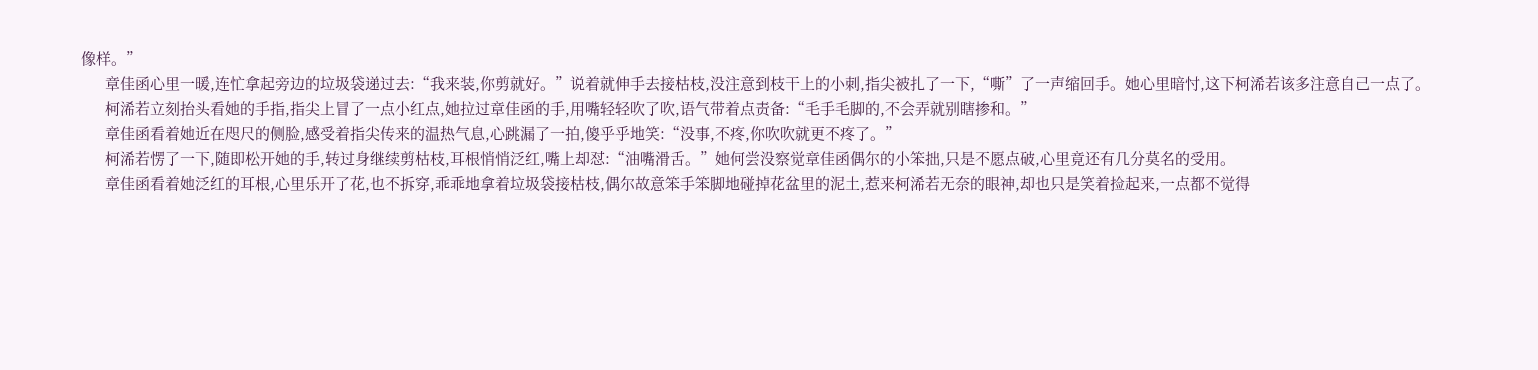像样。”
      章佳函心里一暖,连忙拿起旁边的垃圾袋递过去:“我来装,你剪就好。”说着就伸手去接枯枝,没注意到枝干上的小刺,指尖被扎了一下,“嘶”了一声缩回手。她心里暗忖,这下柯浠若该多注意自己一点了。
      柯浠若立刻抬头看她的手指,指尖上冒了一点小红点,她拉过章佳函的手,用嘴轻轻吹了吹,语气带着点责备:“毛手毛脚的,不会弄就别瞎掺和。”
      章佳函看着她近在咫尺的侧脸,感受着指尖传来的温热气息,心跳漏了一拍,傻乎乎地笑:“没事,不疼,你吹吹就更不疼了。”
      柯浠若愣了一下,随即松开她的手,转过身继续剪枯枝,耳根悄悄泛红,嘴上却怼:“油嘴滑舌。”她何尝没察觉章佳函偶尔的小笨拙,只是不愿点破,心里竟还有几分莫名的受用。
      章佳函看着她泛红的耳根,心里乐开了花,也不拆穿,乖乖地拿着垃圾袋接枯枝,偶尔故意笨手笨脚地碰掉花盆里的泥土,惹来柯浠若无奈的眼神,却也只是笑着捡起来,一点都不觉得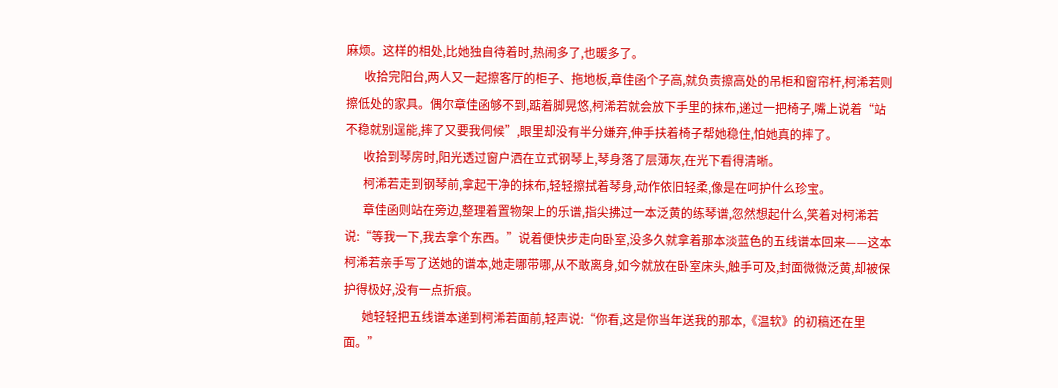麻烦。这样的相处,比她独自待着时,热闹多了,也暖多了。
      收拾完阳台,两人又一起擦客厅的柜子、拖地板,章佳函个子高,就负责擦高处的吊柜和窗帘杆,柯浠若则擦低处的家具。偶尔章佳函够不到,踮着脚晃悠,柯浠若就会放下手里的抹布,递过一把椅子,嘴上说着“站不稳就别逞能,摔了又要我伺候”,眼里却没有半分嫌弃,伸手扶着椅子帮她稳住,怕她真的摔了。
      收拾到琴房时,阳光透过窗户洒在立式钢琴上,琴身落了层薄灰,在光下看得清晰。
      柯浠若走到钢琴前,拿起干净的抹布,轻轻擦拭着琴身,动作依旧轻柔,像是在呵护什么珍宝。
      章佳函则站在旁边,整理着置物架上的乐谱,指尖拂过一本泛黄的练琴谱,忽然想起什么,笑着对柯浠若说:“等我一下,我去拿个东西。”说着便快步走向卧室,没多久就拿着那本淡蓝色的五线谱本回来——这本柯浠若亲手写了送她的谱本,她走哪带哪,从不敢离身,如今就放在卧室床头,触手可及,封面微微泛黄,却被保护得极好,没有一点折痕。
      她轻轻把五线谱本递到柯浠若面前,轻声说:“你看,这是你当年送我的那本,《温软》的初稿还在里面。”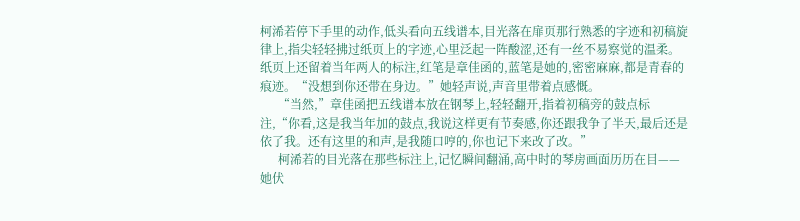柯浠若停下手里的动作,低头看向五线谱本,目光落在扉页那行熟悉的字迹和初稿旋律上,指尖轻轻拂过纸页上的字迹,心里泛起一阵酸涩,还有一丝不易察觉的温柔。纸页上还留着当年两人的标注,红笔是章佳函的,蓝笔是她的,密密麻麻,都是青春的痕迹。“没想到你还带在身边。”她轻声说,声音里带着点感慨。
      “当然,”章佳函把五线谱本放在钢琴上,轻轻翻开,指着初稿旁的鼓点标注,“你看,这是我当年加的鼓点,我说这样更有节奏感,你还跟我争了半天,最后还是依了我。还有这里的和声,是我随口哼的,你也记下来改了改。”
      柯浠若的目光落在那些标注上,记忆瞬间翻涌,高中时的琴房画面历历在目——她伏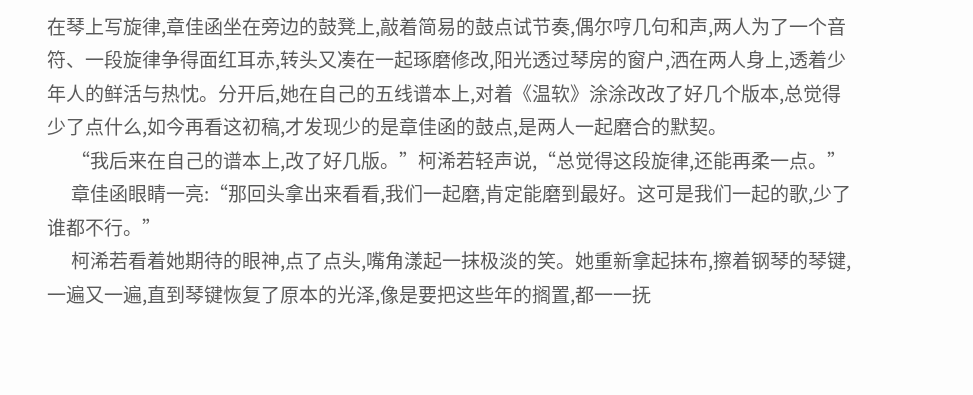在琴上写旋律,章佳函坐在旁边的鼓凳上,敲着简易的鼓点试节奏,偶尔哼几句和声,两人为了一个音符、一段旋律争得面红耳赤,转头又凑在一起琢磨修改,阳光透过琴房的窗户,洒在两人身上,透着少年人的鲜活与热忱。分开后,她在自己的五线谱本上,对着《温软》涂涂改改了好几个版本,总觉得少了点什么,如今再看这初稿,才发现少的是章佳函的鼓点,是两人一起磨合的默契。
      “我后来在自己的谱本上,改了好几版。”柯浠若轻声说,“总觉得这段旋律,还能再柔一点。”
      章佳函眼睛一亮:“那回头拿出来看看,我们一起磨,肯定能磨到最好。这可是我们一起的歌,少了谁都不行。”
      柯浠若看着她期待的眼神,点了点头,嘴角漾起一抹极淡的笑。她重新拿起抹布,擦着钢琴的琴键,一遍又一遍,直到琴键恢复了原本的光泽,像是要把这些年的搁置,都一一抚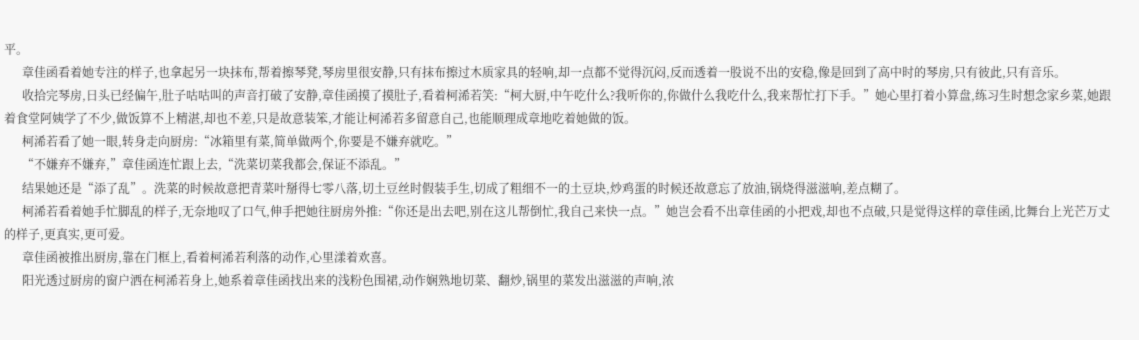平。
      章佳函看着她专注的样子,也拿起另一块抹布,帮着擦琴凳,琴房里很安静,只有抹布擦过木质家具的轻响,却一点都不觉得沉闷,反而透着一股说不出的安稳,像是回到了高中时的琴房,只有彼此,只有音乐。
      收拾完琴房,日头已经偏午,肚子咕咕叫的声音打破了安静,章佳函摸了摸肚子,看着柯浠若笑:“柯大厨,中午吃什么?我听你的,你做什么我吃什么,我来帮忙打下手。”她心里打着小算盘,练习生时想念家乡菜,她跟着食堂阿姨学了不少,做饭算不上精湛,却也不差,只是故意装笨,才能让柯浠若多留意自己,也能顺理成章地吃着她做的饭。
      柯浠若看了她一眼,转身走向厨房:“冰箱里有菜,简单做两个,你要是不嫌弃就吃。”
      “不嫌弃不嫌弃,”章佳函连忙跟上去,“洗菜切菜我都会,保证不添乱。”
      结果她还是“添了乱”。洗菜的时候故意把青菜叶掰得七零八落,切土豆丝时假装手生,切成了粗细不一的土豆块,炒鸡蛋的时候还故意忘了放油,锅烧得滋滋响,差点糊了。
      柯浠若看着她手忙脚乱的样子,无奈地叹了口气,伸手把她往厨房外推:“你还是出去吧,别在这儿帮倒忙,我自己来快一点。”她岂会看不出章佳函的小把戏,却也不点破,只是觉得这样的章佳函,比舞台上光芒万丈的样子,更真实,更可爱。
      章佳函被推出厨房,靠在门框上,看着柯浠若利落的动作,心里漾着欢喜。
      阳光透过厨房的窗户洒在柯浠若身上,她系着章佳函找出来的浅粉色围裙,动作娴熟地切菜、翻炒,锅里的菜发出滋滋的声响,浓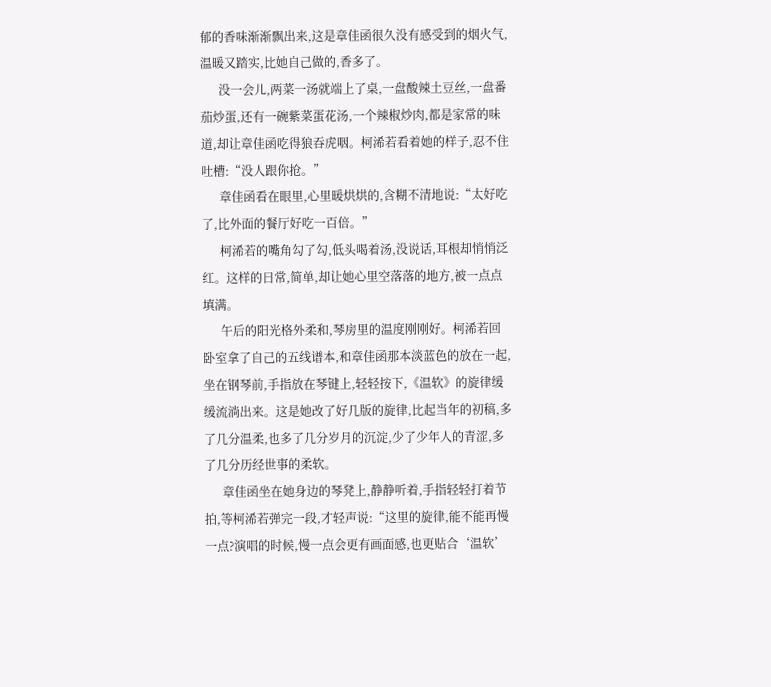郁的香味渐渐飘出来,这是章佳函很久没有感受到的烟火气,温暖又踏实,比她自己做的,香多了。
      没一会儿,两菜一汤就端上了桌,一盘酸辣土豆丝,一盘番茄炒蛋,还有一碗紫菜蛋花汤,一个辣椒炒肉,都是家常的味道,却让章佳函吃得狼吞虎咽。柯浠若看着她的样子,忍不住吐槽:“没人跟你抢。”
      章佳函看在眼里,心里暖烘烘的,含糊不清地说:“太好吃了,比外面的餐厅好吃一百倍。”
      柯浠若的嘴角勾了勾,低头喝着汤,没说话,耳根却悄悄泛红。这样的日常,简单,却让她心里空落落的地方,被一点点填满。
      午后的阳光格外柔和,琴房里的温度刚刚好。柯浠若回卧室拿了自己的五线谱本,和章佳函那本淡蓝色的放在一起,坐在钢琴前,手指放在琴键上,轻轻按下,《温软》的旋律缓缓流淌出来。这是她改了好几版的旋律,比起当年的初稿,多了几分温柔,也多了几分岁月的沉淀,少了少年人的青涩,多了几分历经世事的柔软。
      章佳函坐在她身边的琴凳上,静静听着,手指轻轻打着节拍,等柯浠若弹完一段,才轻声说:“这里的旋律,能不能再慢一点?演唱的时候,慢一点会更有画面感,也更贴合‘温软’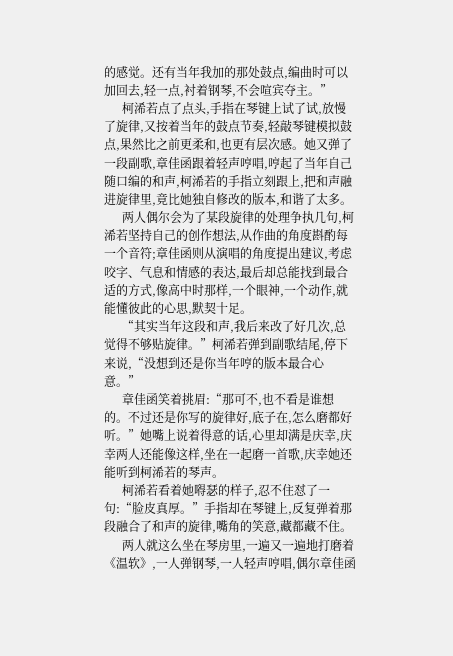的感觉。还有当年我加的那处鼓点,编曲时可以加回去,轻一点,衬着钢琴,不会喧宾夺主。”
      柯浠若点了点头,手指在琴键上试了试,放慢了旋律,又按着当年的鼓点节奏,轻敲琴键模拟鼓点,果然比之前更柔和,也更有层次感。她又弹了一段副歌,章佳函跟着轻声哼唱,哼起了当年自己随口编的和声,柯浠若的手指立刻跟上,把和声融进旋律里,竟比她独自修改的版本,和谐了太多。
      两人偶尔会为了某段旋律的处理争执几句,柯浠若坚持自己的创作想法,从作曲的角度斟酌每一个音符;章佳函则从演唱的角度提出建议,考虑咬字、气息和情感的表达,最后却总能找到最合适的方式,像高中时那样,一个眼神,一个动作,就能懂彼此的心思,默契十足。
      “其实当年这段和声,我后来改了好几次,总觉得不够贴旋律。”柯浠若弹到副歌结尾,停下来说,“没想到还是你当年哼的版本最合心意。”
      章佳函笑着挑眉:“那可不,也不看是谁想的。不过还是你写的旋律好,底子在,怎么磨都好听。”她嘴上说着得意的话,心里却满是庆幸,庆幸两人还能像这样,坐在一起磨一首歌,庆幸她还能听到柯浠若的琴声。
      柯浠若看着她嘚瑟的样子,忍不住怼了一句:“脸皮真厚。”手指却在琴键上,反复弹着那段融合了和声的旋律,嘴角的笑意,藏都藏不住。
      两人就这么坐在琴房里,一遍又一遍地打磨着《温软》,一人弹钢琴,一人轻声哼唱,偶尔章佳函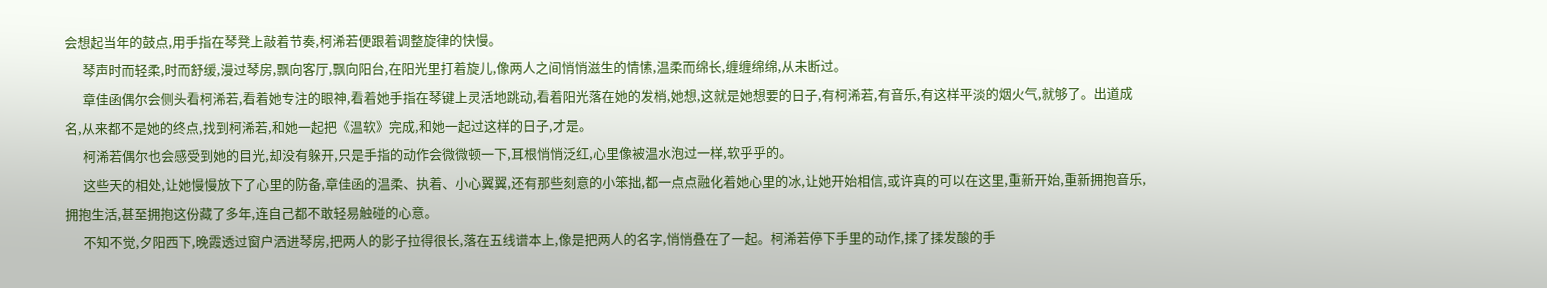会想起当年的鼓点,用手指在琴凳上敲着节奏,柯浠若便跟着调整旋律的快慢。
      琴声时而轻柔,时而舒缓,漫过琴房,飘向客厅,飘向阳台,在阳光里打着旋儿,像两人之间悄悄滋生的情愫,温柔而绵长,缠缠绵绵,从未断过。
      章佳函偶尔会侧头看柯浠若,看着她专注的眼神,看着她手指在琴键上灵活地跳动,看着阳光落在她的发梢,她想,这就是她想要的日子,有柯浠若,有音乐,有这样平淡的烟火气,就够了。出道成名,从来都不是她的终点,找到柯浠若,和她一起把《温软》完成,和她一起过这样的日子,才是。
      柯浠若偶尔也会感受到她的目光,却没有躲开,只是手指的动作会微微顿一下,耳根悄悄泛红,心里像被温水泡过一样,软乎乎的。
      这些天的相处,让她慢慢放下了心里的防备,章佳函的温柔、执着、小心翼翼,还有那些刻意的小笨拙,都一点点融化着她心里的冰,让她开始相信,或许真的可以在这里,重新开始,重新拥抱音乐,拥抱生活,甚至拥抱这份藏了多年,连自己都不敢轻易触碰的心意。
      不知不觉,夕阳西下,晚霞透过窗户洒进琴房,把两人的影子拉得很长,落在五线谱本上,像是把两人的名字,悄悄叠在了一起。柯浠若停下手里的动作,揉了揉发酸的手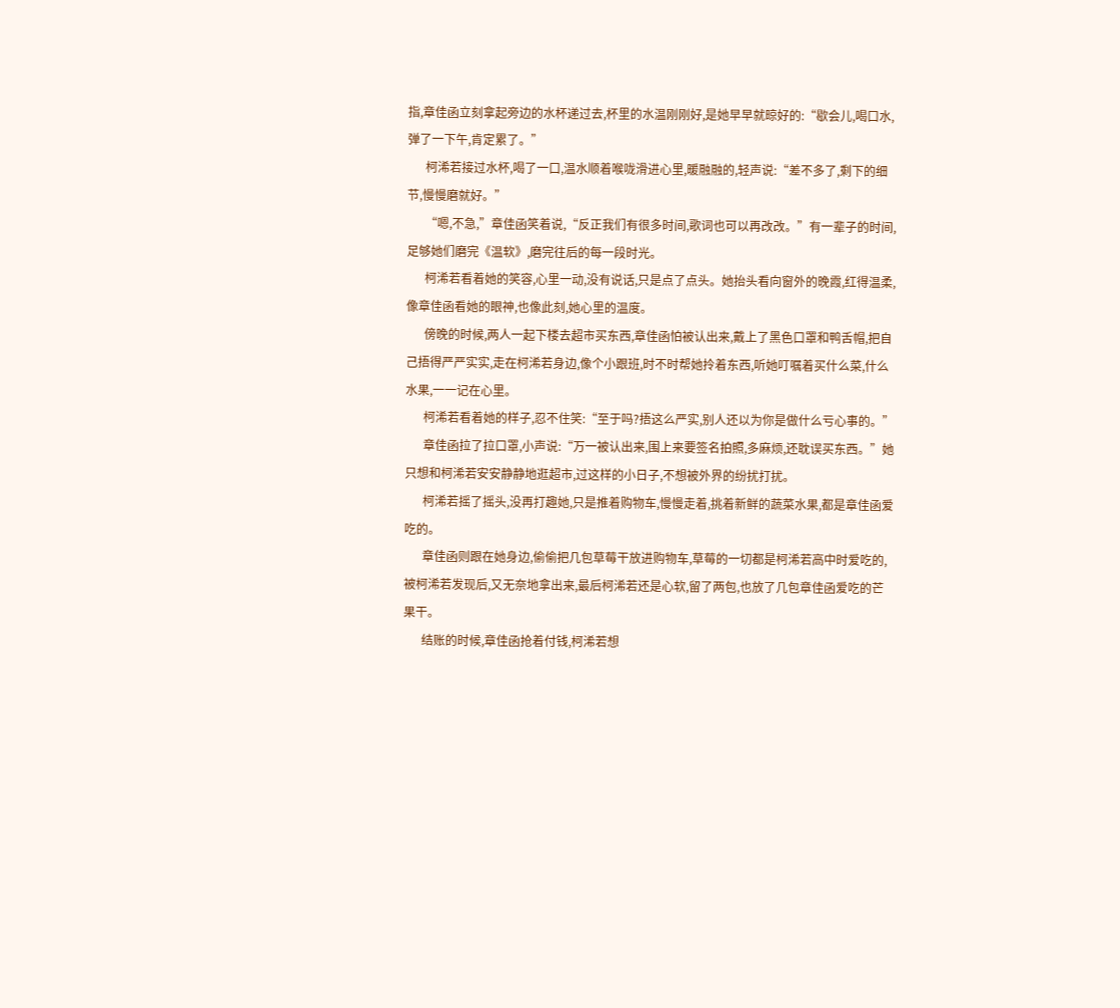指,章佳函立刻拿起旁边的水杯递过去,杯里的水温刚刚好,是她早早就晾好的:“歇会儿,喝口水,弹了一下午,肯定累了。”
      柯浠若接过水杯,喝了一口,温水顺着喉咙滑进心里,暖融融的,轻声说:“差不多了,剩下的细节,慢慢磨就好。”
      “嗯,不急,”章佳函笑着说,“反正我们有很多时间,歌词也可以再改改。”有一辈子的时间,足够她们磨完《温软》,磨完往后的每一段时光。
      柯浠若看着她的笑容,心里一动,没有说话,只是点了点头。她抬头看向窗外的晚霞,红得温柔,像章佳函看她的眼神,也像此刻,她心里的温度。
      傍晚的时候,两人一起下楼去超市买东西,章佳函怕被认出来,戴上了黑色口罩和鸭舌帽,把自己捂得严严实实,走在柯浠若身边,像个小跟班,时不时帮她拎着东西,听她叮嘱着买什么菜,什么水果,一一记在心里。
      柯浠若看着她的样子,忍不住笑:“至于吗?捂这么严实,别人还以为你是做什么亏心事的。”
      章佳函拉了拉口罩,小声说:“万一被认出来,围上来要签名拍照,多麻烦,还耽误买东西。”她只想和柯浠若安安静静地逛超市,过这样的小日子,不想被外界的纷扰打扰。
      柯浠若摇了摇头,没再打趣她,只是推着购物车,慢慢走着,挑着新鲜的蔬菜水果,都是章佳函爱吃的。
      章佳函则跟在她身边,偷偷把几包草莓干放进购物车,草莓的一切都是柯浠若高中时爱吃的,被柯浠若发现后,又无奈地拿出来,最后柯浠若还是心软,留了两包,也放了几包章佳函爱吃的芒果干。
      结账的时候,章佳函抢着付钱,柯浠若想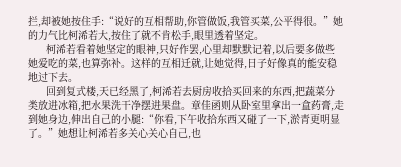拦,却被她按住手:“说好的互相帮助,你管做饭,我管买菜,公平得很。”她的力气比柯浠若大,按住了就不肯松手,眼里透着坚定。
      柯浠若看着她坚定的眼神,只好作罢,心里却默默记着,以后要多做些她爱吃的菜,也算弥补。这样的互相迁就,让她觉得,日子好像真的能安稳地过下去。
      回到复式楼,天已经黑了,柯浠若去厨房收拾买回来的东西,把蔬菜分类放进冰箱,把水果洗干净摆进果盘。章佳函则从卧室里拿出一盒药膏,走到她身边,伸出自己的小腿:“你看,下午收拾东西又碰了一下,淤青更明显了。”她想让柯浠若多关心关心自己,也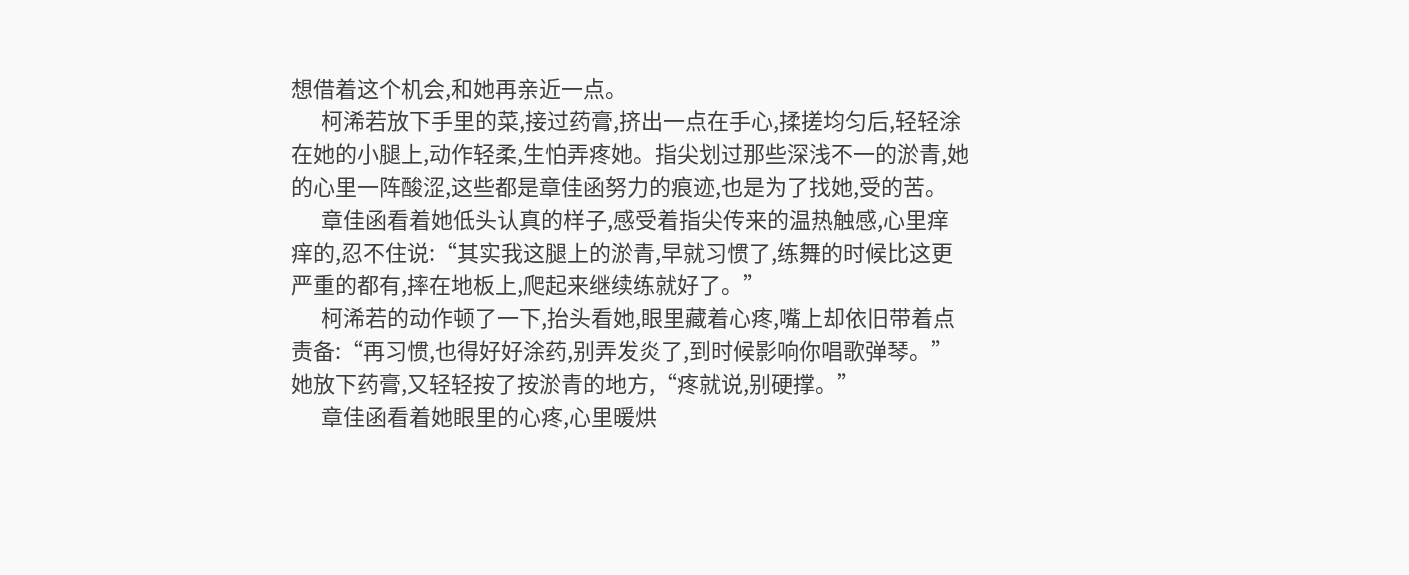想借着这个机会,和她再亲近一点。
      柯浠若放下手里的菜,接过药膏,挤出一点在手心,揉搓均匀后,轻轻涂在她的小腿上,动作轻柔,生怕弄疼她。指尖划过那些深浅不一的淤青,她的心里一阵酸涩,这些都是章佳函努力的痕迹,也是为了找她,受的苦。
      章佳函看着她低头认真的样子,感受着指尖传来的温热触感,心里痒痒的,忍不住说:“其实我这腿上的淤青,早就习惯了,练舞的时候比这更严重的都有,摔在地板上,爬起来继续练就好了。”
      柯浠若的动作顿了一下,抬头看她,眼里藏着心疼,嘴上却依旧带着点责备:“再习惯,也得好好涂药,别弄发炎了,到时候影响你唱歌弹琴。”她放下药膏,又轻轻按了按淤青的地方,“疼就说,别硬撑。”
      章佳函看着她眼里的心疼,心里暖烘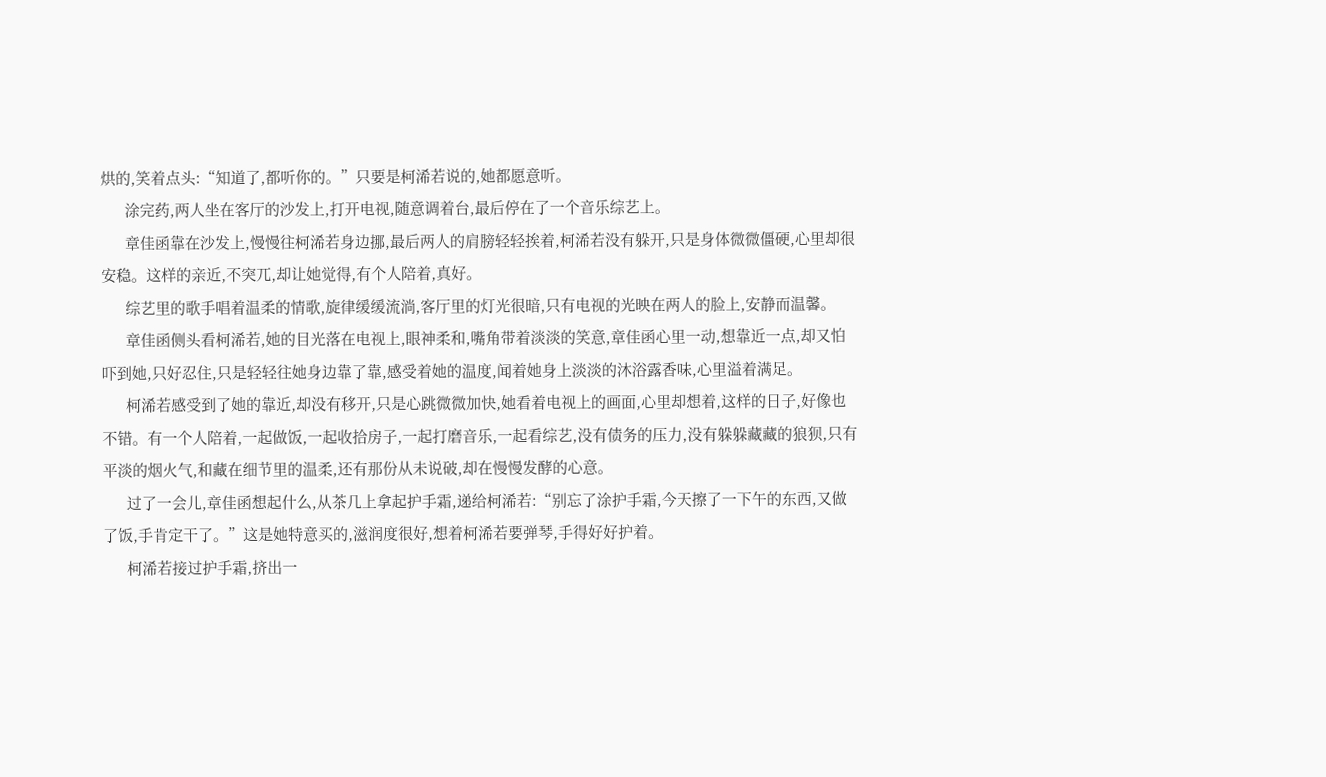烘的,笑着点头:“知道了,都听你的。”只要是柯浠若说的,她都愿意听。
      涂完药,两人坐在客厅的沙发上,打开电视,随意调着台,最后停在了一个音乐综艺上。
      章佳函靠在沙发上,慢慢往柯浠若身边挪,最后两人的肩膀轻轻挨着,柯浠若没有躲开,只是身体微微僵硬,心里却很安稳。这样的亲近,不突兀,却让她觉得,有个人陪着,真好。
      综艺里的歌手唱着温柔的情歌,旋律缓缓流淌,客厅里的灯光很暗,只有电视的光映在两人的脸上,安静而温馨。
      章佳函侧头看柯浠若,她的目光落在电视上,眼神柔和,嘴角带着淡淡的笑意,章佳函心里一动,想靠近一点,却又怕吓到她,只好忍住,只是轻轻往她身边靠了靠,感受着她的温度,闻着她身上淡淡的沐浴露香味,心里溢着满足。
      柯浠若感受到了她的靠近,却没有移开,只是心跳微微加快,她看着电视上的画面,心里却想着,这样的日子,好像也不错。有一个人陪着,一起做饭,一起收拾房子,一起打磨音乐,一起看综艺,没有债务的压力,没有躲躲藏藏的狼狈,只有平淡的烟火气,和藏在细节里的温柔,还有那份从未说破,却在慢慢发酵的心意。
      过了一会儿,章佳函想起什么,从茶几上拿起护手霜,递给柯浠若:“别忘了涂护手霜,今天擦了一下午的东西,又做了饭,手肯定干了。”这是她特意买的,滋润度很好,想着柯浠若要弹琴,手得好好护着。
      柯浠若接过护手霜,挤出一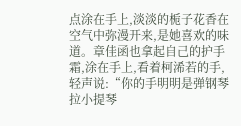点涂在手上,淡淡的栀子花香在空气中弥漫开来,是她喜欢的味道。章佳函也拿起自己的护手霜,涂在手上,看着柯浠若的手,轻声说:“你的手明明是弹钢琴拉小提琴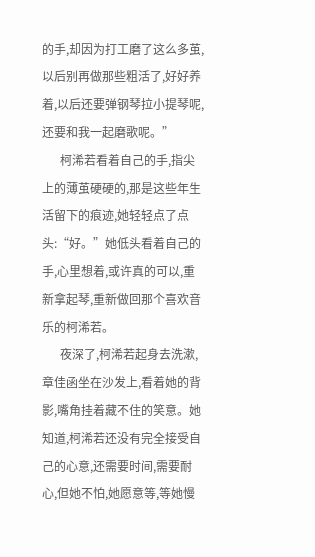的手,却因为打工磨了这么多茧,以后别再做那些粗活了,好好养着,以后还要弹钢琴拉小提琴呢,还要和我一起磨歌呢。”
      柯浠若看着自己的手,指尖上的薄茧硬硬的,那是这些年生活留下的痕迹,她轻轻点了点头:“好。”她低头看着自己的手,心里想着,或许真的可以,重新拿起琴,重新做回那个喜欢音乐的柯浠若。
      夜深了,柯浠若起身去洗漱,章佳函坐在沙发上,看着她的背影,嘴角挂着藏不住的笑意。她知道,柯浠若还没有完全接受自己的心意,还需要时间,需要耐心,但她不怕,她愿意等,等她慢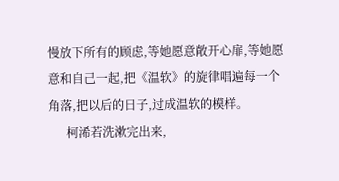慢放下所有的顾虑,等她愿意敞开心扉,等她愿意和自己一起,把《温软》的旋律唱遍每一个角落,把以后的日子,过成温软的模样。
      柯浠若洗漱完出来,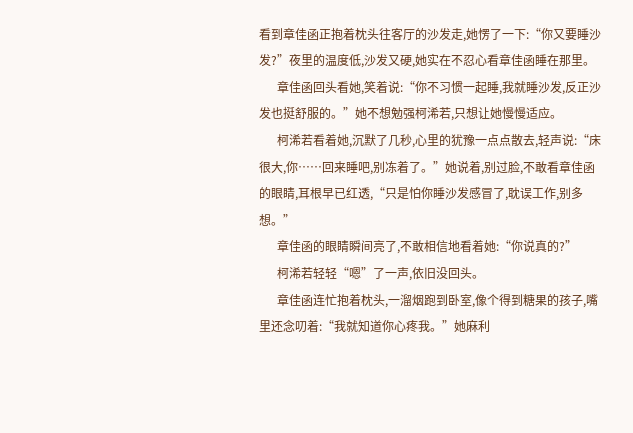看到章佳函正抱着枕头往客厅的沙发走,她愣了一下:“你又要睡沙发?”夜里的温度低,沙发又硬,她实在不忍心看章佳函睡在那里。
      章佳函回头看她,笑着说:“你不习惯一起睡,我就睡沙发,反正沙发也挺舒服的。”她不想勉强柯浠若,只想让她慢慢适应。
      柯浠若看着她,沉默了几秒,心里的犹豫一点点散去,轻声说:“床很大,你……回来睡吧,别冻着了。”她说着,别过脸,不敢看章佳函的眼睛,耳根早已红透,“只是怕你睡沙发感冒了,耽误工作,别多想。”
      章佳函的眼睛瞬间亮了,不敢相信地看着她:“你说真的?”
      柯浠若轻轻“嗯”了一声,依旧没回头。
      章佳函连忙抱着枕头,一溜烟跑到卧室,像个得到糖果的孩子,嘴里还念叨着:“我就知道你心疼我。”她麻利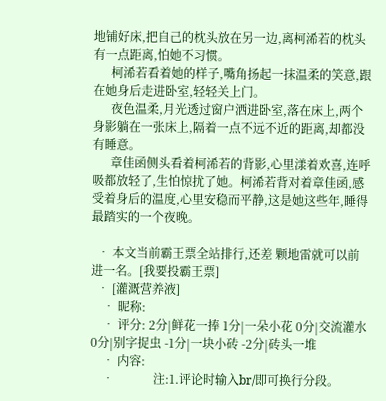地铺好床,把自己的枕头放在另一边,离柯浠若的枕头有一点距离,怕她不习惯。
      柯浠若看着她的样子,嘴角扬起一抹温柔的笑意,跟在她身后走进卧室,轻轻关上门。
      夜色温柔,月光透过窗户洒进卧室,落在床上,两个身影躺在一张床上,隔着一点不远不近的距离,却都没有睡意。
      章佳函侧头看着柯浠若的背影,心里漾着欢喜,连呼吸都放轻了,生怕惊扰了她。柯浠若背对着章佳函,感受着身后的温度,心里安稳而平静,这是她这些年,睡得最踏实的一个夜晚。

  • 本文当前霸王票全站排行,还差 颗地雷就可以前进一名。[我要投霸王票]
  • [灌溉营养液]
    • 昵称:
    • 评分: 2分|鲜花一捧 1分|一朵小花 0分|交流灌水 0分|别字捉虫 -1分|一块小砖 -2分|砖头一堆
    • 内容:
    •             注:1.评论时输入br/即可换行分段。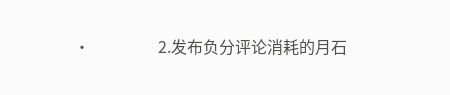•                 2.发布负分评论消耗的月石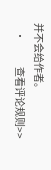并不会给作者。
    •             查看评论规则>>